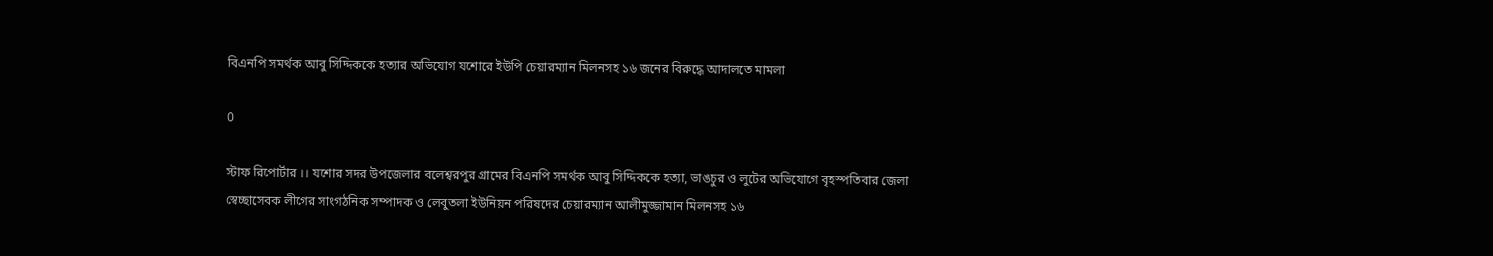বিএনপি সমর্থক আবু সিদ্দিককে হত্যার অভিযোগ যশোরে ইউপি চেয়ারম্যান মিলনসহ ১৬ জনের বিরুদ্ধে আদালতে মামলা

0

স্টাফ রিপোর্টার ।। যশোর সদর উপজেলার বলেশ্বরপুর গ্রামের বিএনপি সমর্থক আবু সিদ্দিককে হত্যা, ভাঙচুর ও লুটের অভিযোগে বৃহস্পতিবার জেলা স্বেচ্ছাসেবক লীগের সাংগঠনিক সম্পাদক ও লেবুতলা ইউনিয়ন পরিষদের চেয়ারম্যান আলীমুজ্জামান মিলনসহ ১৬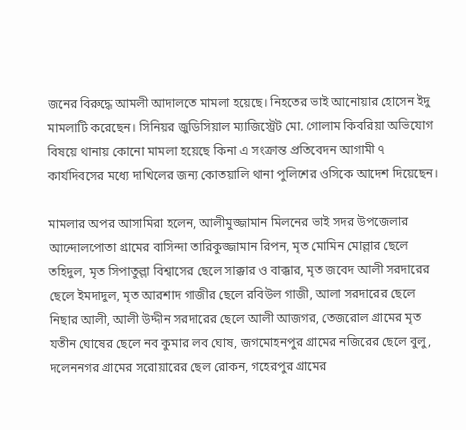জনের বিরুদ্ধে আমলী আদালতে মামলা হয়েছে। নিহতের ভাই আনোয়ার হোসেন ইদু মামলাটি করেছেন। সিনিয়র জুডিসিয়াল ম্যাজিস্ট্রেট মো. গোলাম কিবরিয়া অভিযোগ বিষয়ে থানায় কোনো মামলা হয়েছে কিনা এ সংক্রান্ত প্রতিবেদন আগামী ৭ কার্যদিবসের মধ্যে দাখিলের জন্য কোতয়ালি থানা পুলিশের ওসিকে আদেশ দিয়েছেন।

মামলার অপর আসামিরা হলেন, আলীমুজ্জামান মিলনের ভাই সদর উপজেলার আন্দোলপোতা গ্রামের বাসিন্দা তারিকুজ্জামান রিপন, মৃত মোমিন মোল্লার ছেলে তহিদুল, মৃত সিপাতুল্লা বিশ্বাসের ছেলে সাক্কার ও বাক্কার, মৃত জবেদ আলী সরদারের ছেলে ইমদাদুল, মৃত আরশাদ গাজীর ছেলে রবিউল গাজী, আলা সরদারের ছেলে নিছার আলী, আলী উদ্দীন সরদারের ছেলে আলী আজগর, তেজরোল গ্রামের মৃত যতীন ঘোষের ছেলে নব কুমার লব ঘোষ, জগমোহনপুর গ্রামের নজিরের ছেলে বুলু, দলেননগর গ্রামের সরোয়ারের ছেল রোকন, গহেরপুর গ্রামের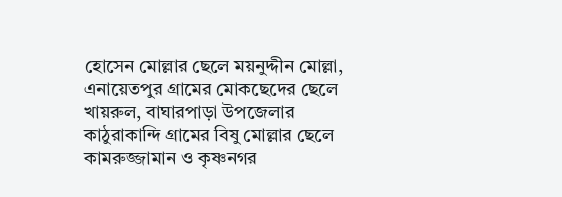হোসেন মোল্লার ছেলে ময়নুদ্দীন মোল্লা, এনায়েতপুর গ্রামের মোকছেদের ছেলে খায়রুল, বাঘারপাড়া উপজেলার কাঠুরাকান্দি গ্রামের বিষু মোল্লার ছেলে কামরুজ্জামান ও কৃষ্ণনগর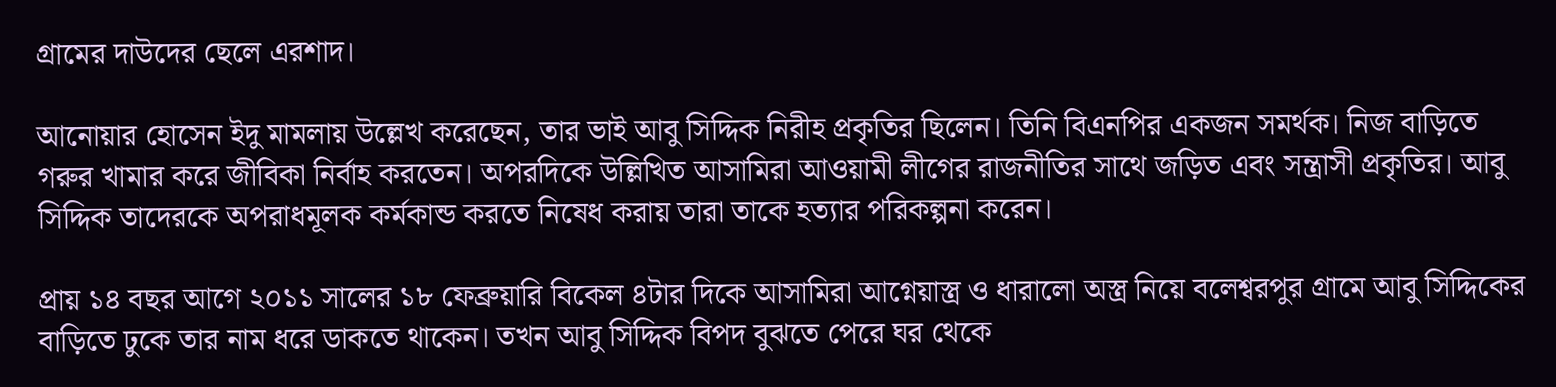গ্রামের দাউদের ছেলে এরশাদ।

আনোয়ার হোসেন ইদু মামলায় উল্লেখ করেছেন, তার ভাই আবু সিদ্দিক নিরীহ প্রকৃতির ছিলেন। তিনি বিএনপির একজন সমর্থক। নিজ বাড়িতে গরুর খামার করে জীবিকা নির্বাহ করতেন। অপরদিকে উল্লিখিত আসামিরা আওয়ামী লীগের রাজনীতির সাথে জড়িত এবং সন্ত্রাসী প্রকৃতির। আবু সিদ্দিক তাদেরকে অপরাধমূলক কর্মকান্ড করতে নিষেধ করায় তারা তাকে হত্যার পরিকল্পনা করেন।

প্রায় ১৪ বছর আগে ২০১১ সালের ১৮ ফেব্রুয়ারি বিকেল ৪টার দিকে আসামিরা আগ্নেয়াস্ত্র ও ধারালো অস্ত্র নিয়ে বলেশ্বরপুর গ্রামে আবু সিদ্দিকের বাড়িতে ঢুকে তার নাম ধরে ডাকতে থাকেন। তখন আবু সিদ্দিক বিপদ বুঝতে পেরে ঘর থেকে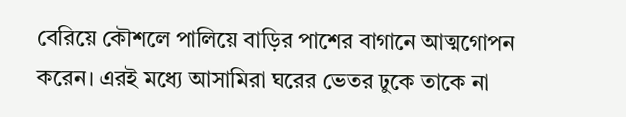বেরিয়ে কৌশলে পালিয়ে বাড়ির পাশের বাগানে আত্মগোপন করেন। এরই মধ্যে আসামিরা ঘরের ভেতর ঢুকে তাকে না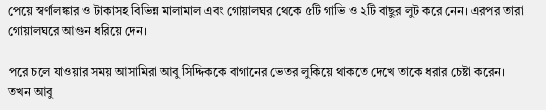পেয়ে স্বর্ণালঙ্কার ও টাকাসহ বিভিন্ন মালামাল এবং গোয়ালঘর থেকে ৫টি গাভি ও ২টি বাছুর লুট করে নেন। এরপর তারা গোয়ালঘরে আগুন ধরিয়ে দেন।

পরে চলে যাওয়ার সময় আসামিরা আবু সিদ্দিককে বাগানের ভেতর লুকিয়ে থাকতে দেখে তাকে ধরার চেষ্টা করেন। তখন আবু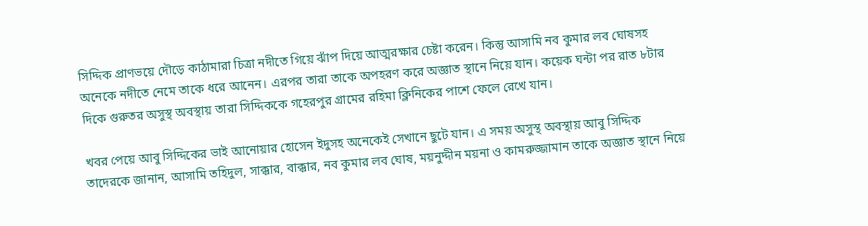সিদ্দিক প্রাণভয়ে দৌড়ে কাঠামারা চিত্রা নদীতে গিয়ে ঝাঁপ দিয়ে আত্মরক্ষার চেষ্টা করেন। কিন্তু আসামি নব কুমার লব ঘোষসহ অনেকে নদীতে নেমে তাকে ধরে আনেন। এরপর তারা তাকে অপহরণ করে অজ্ঞাত স্থানে নিয়ে যান। কয়েক ঘন্টা পর রাত ৮টার দিকে গুরুতর অসুস্থ অবস্থায় তারা সিদ্দিককে গহেরপুর গ্রামের রহিমা ক্লিনিকের পাশে ফেলে রেখে যান।

খবর পেয়ে আবু সিদ্দিকের ভাই আনোয়ার হোসেন ইদুসহ অনেকেই সেখানে ছুটে যান। এ সময় অসুস্থ অবস্থায় আবু সিদ্দিক তাদেরকে জানান, আসামি তহিদুল, সাক্কার, বাক্কার, নব কুমার লব ঘোষ, ময়নুদ্দীন ময়না ও কামরুজ্জামান তাকে অজ্ঞাত স্থানে নিয়ে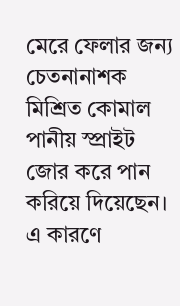মেরে ফেলার জন্য চেতনানাশক মিশ্রিত কোমাল পানীয় স্প্রাইট জোর করে পান করিয়ে দিয়েছেন। এ কারণে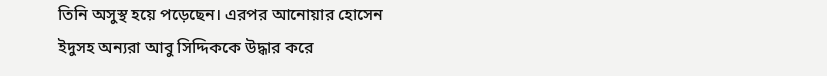তিনি অসুস্থ হয়ে পড়েছেন। এরপর আনোয়ার হোসেন ইদুসহ অন্যরা আবু সিদ্দিককে উদ্ধার করে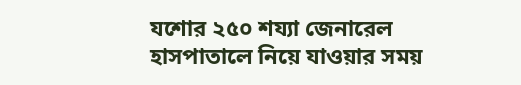যশোর ২৫০ শয্যা জেনারেল হাসপাতালে নিয়ে যাওয়ার সময়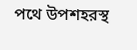পথে উপশহরস্থ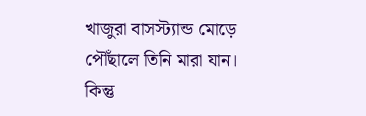খাজুরা বাসস্ট্যান্ড মোড়ে পৌঁছালে তিনি মারা যান। কিন্তু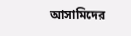আসামিদের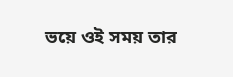ভয়ে ওই সময় তার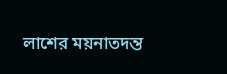লাশের ময়নাতদন্ত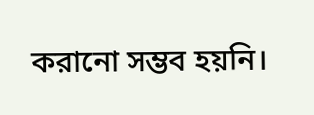করানো সম্ভব হয়নি।